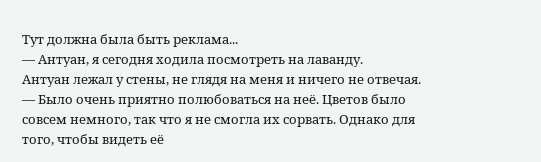Тут должна была быть реклама...
— Антуан, я сегодня ходила посмотреть на лаванду.
Антуан лежал у стены, не глядя на меня и ничего не отвечая.
— Было очень приятно полюбоваться на неё. Цветов было совсем немного, так что я не смогла их сорвать. Однако для того, чтобы видеть её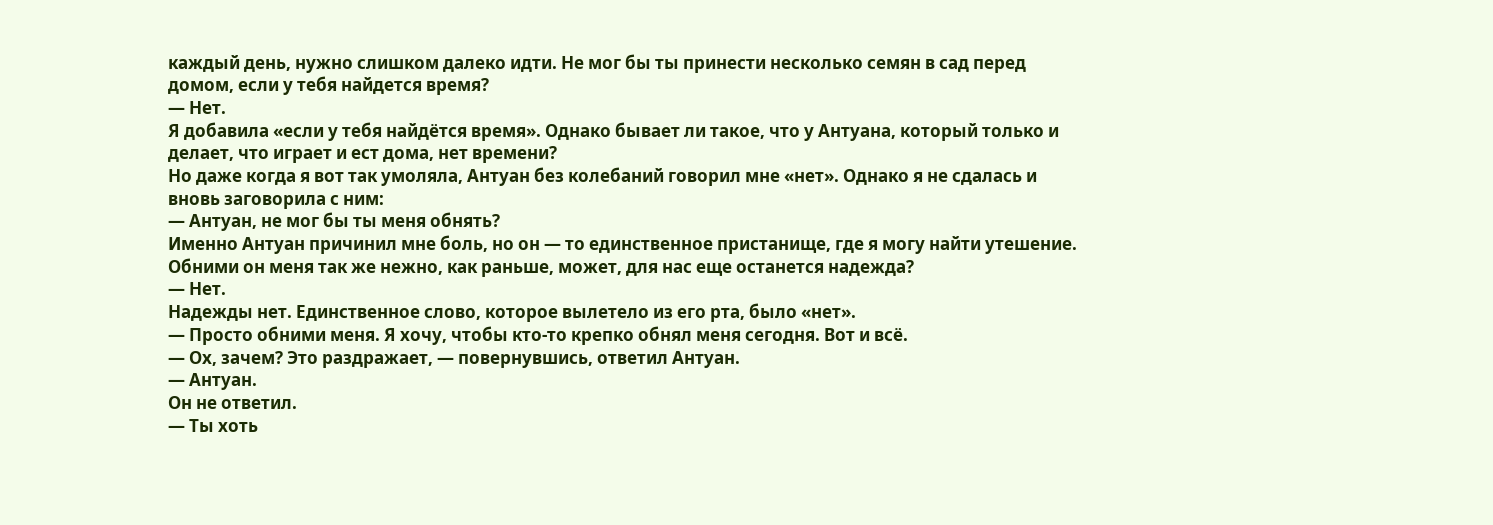каждый день, нужно слишком далеко идти. Не мог бы ты принести несколько семян в сад перед домом, если у тебя найдется время?
— Нет.
Я добавила «если у тебя найдётся время». Однако бывает ли такое, что у Антуана, который только и делает, что играет и ест дома, нет времени?
Но даже когда я вот так умоляла, Антуан без колебаний говорил мне «нет». Однако я не сдалась и вновь заговорила с ним:
— Антуан, не мог бы ты меня обнять?
Именно Антуан причинил мне боль, но он — то единственное пристанище, где я могу найти утешение. Обними он меня так же нежно, как раньше, может, для нас еще останется надежда?
— Нет.
Надежды нет. Единственное слово, которое вылетело из его рта, было «нет».
— Просто обними меня. Я хочу, чтобы кто-то крепко обнял меня сегодня. Вот и всё.
— Ох, зачем? Это раздражает, — повернувшись, ответил Антуан.
— Антуан.
Он не ответил.
— Ты хоть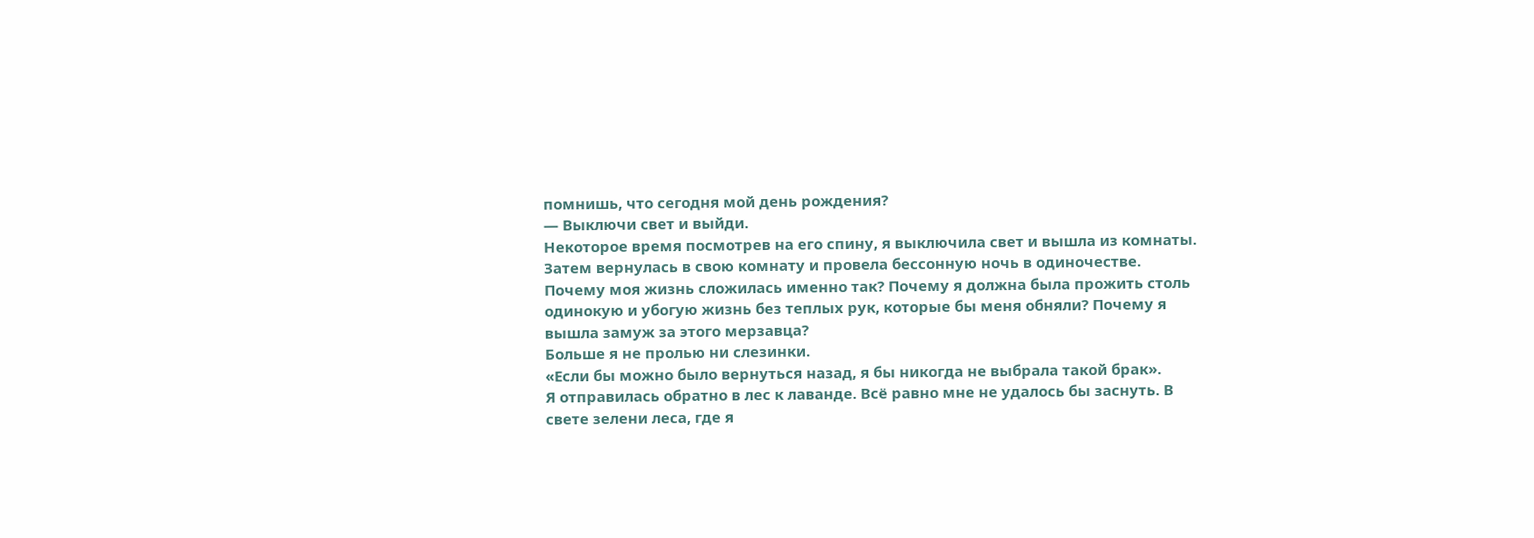помнишь, что сегодня мой день рождения?
— Выключи свет и выйди.
Некоторое время посмотрев на его спину, я выключила свет и вышла из комнаты. Затем вернулась в свою комнату и провела бессонную ночь в одиночестве.
Почему моя жизнь сложилась именно так? Почему я должна была прожить столь одинокую и убогую жизнь без теплых рук, которые бы меня обняли? Почему я вышла замуж за этого мерзавца?
Больше я не пролью ни слезинки.
«Если бы можно было вернуться назад, я бы никогда не выбрала такой брак».
Я отправилась обратно в лес к лаванде. Всё равно мне не удалось бы заснуть. В свете зелени леса, где я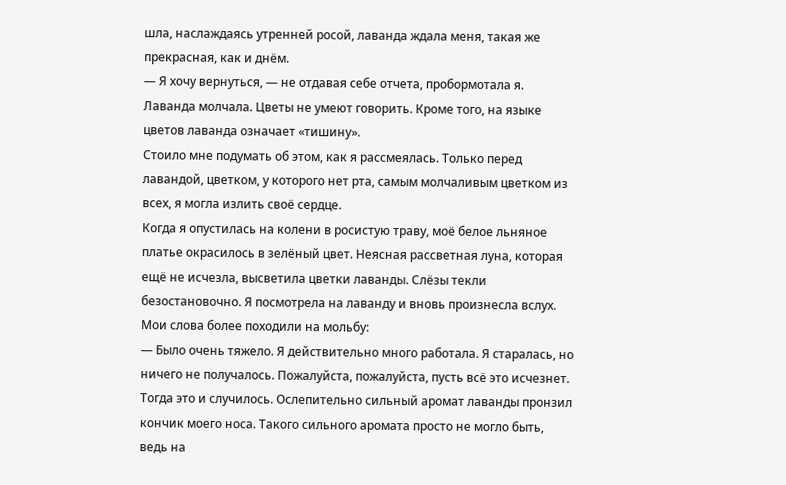шла, наслаждаясь утренней росой, лаванда ждала меня, такая же прекрасная, как и днём.
— Я хочу вернуться, — не отдавая себе отчета, пробормотала я.
Лаванда молчала. Цветы не умеют говорить. Кроме того, на языке цветов лаванда означает «тишину».
Стоило мне подумать об этом, как я рассмеялась. Только перед лавандой, цветком, у которого нет рта, самым молчаливым цветком из всех, я могла излить своё сердце.
Когда я опустилась на колени в росистую траву, моё белое льняное платье окрасилось в зелёный цвет. Неясная рассветная луна, которая ещё не исчезла, высветила цветки лаванды. Слёзы текли безостановочно. Я посмотрела на лаванду и вновь произнесла вслух. Мои слова более походили на мольбу:
— Было очень тяжело. Я действительно много работала. Я старалась, но ничего не получалось. Пожалуйста, пожалуйста, пусть всё это исчезнет.
Тогда это и случилось. Ослепительно сильный аромат лаванды пронзил кончик моего носа. Такого сильного аромата просто не могло быть, ведь на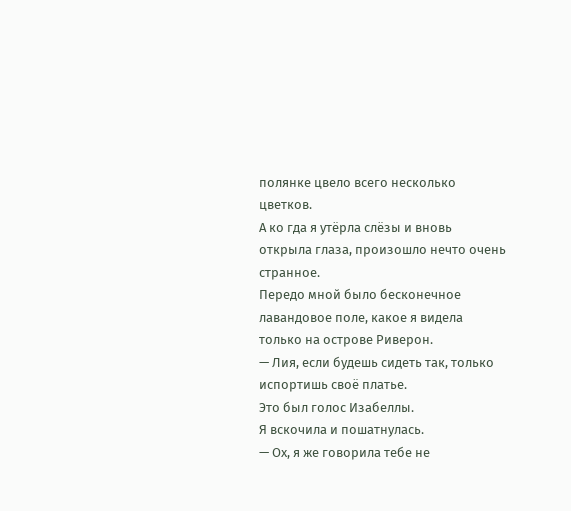полянке цвело всего несколько цветков.
А ко гда я утёрла слёзы и вновь открыла глаза, произошло нечто очень странное.
Передо мной было бесконечное лавандовое поле, какое я видела только на острове Риверон.
— Лия, если будешь сидеть так, только испортишь своё платье.
Это был голос Изабеллы.
Я вскочила и пошатнулась.
— Ох, я же говорила тебе не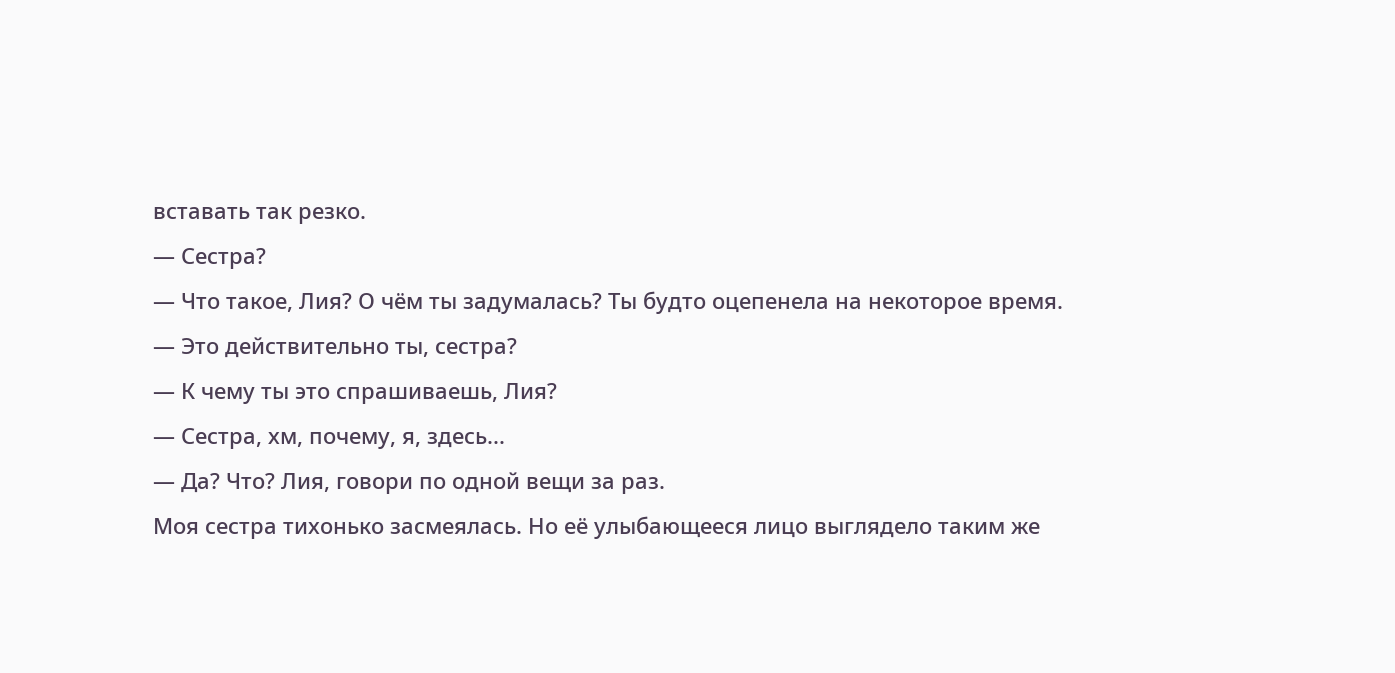вставать так резко.
— Сестра?
— Что такое, Лия? О чём ты задумалась? Ты будто оцепенела на некоторое время.
— Это действительно ты, сестра?
— К чему ты это спрашиваешь, Лия?
— Сестра, хм, почему, я, здесь...
— Да? Что? Лия, говори по одной вещи за раз.
Моя сестра тихонько засмеялась. Но её улыбающееся лицо выглядело таким же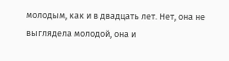молодым, как и в двадцать лет. Нет, она не выглядела молодой, она и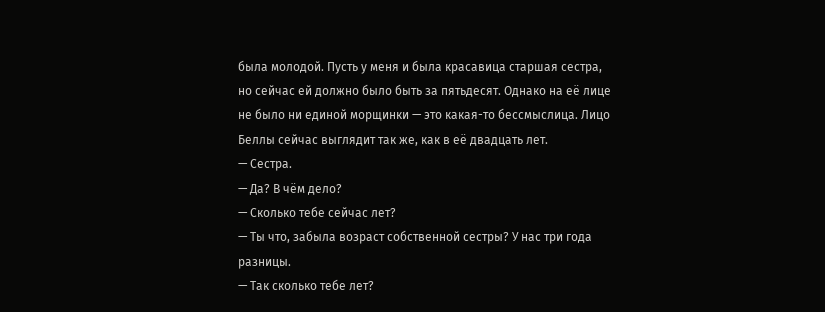была молодой. Пусть у меня и была красавица старшая сестра, но сейчас ей должно было быть за пятьдесят. Однако на её лице не было ни единой морщинки — это какая-то бессмыслица. Лицо Беллы сейчас выглядит так же, как в её двадцать лет.
— Сестра.
— Да? В чём дело?
— Сколько тебе сейчас лет?
— Ты что, забыла возраст собственной сестры? У нас три года разницы.
— Так сколько тебе лет?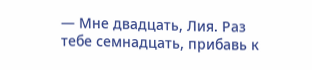— Мне двадцать, Лия. Раз тебе семнадцать, прибавь к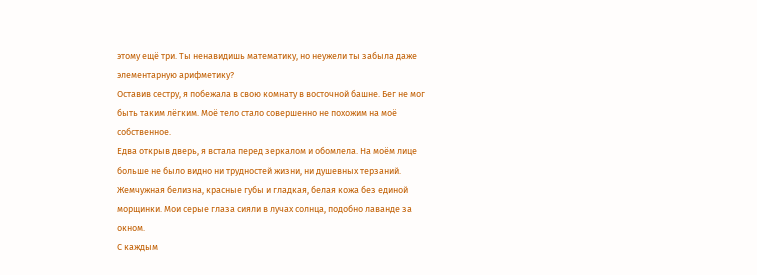этому ещё три. Ты ненавидишь математику, но неужели ты забыла даже элементарную арифметику?
Оставив сестру, я побежала в свою комнату в восточной башне. Бег не мог быть таким лёгким. Моё тело стало совершенно не похожим на моё собственное.
Едва открыв дверь, я встала перед зеркалом и обомлела. На моём лице больше не было видно ни трудностей жизни, ни душевных терзаний. Жемчужная белизна, красные губы и гладкая, белая кожа без единой морщинки. Мои серые глаза сияли в лучах солнца, подобно лаванде за окном.
С каждым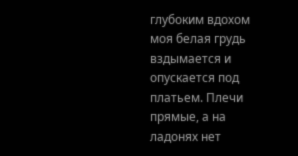глубоким вдохом моя белая грудь вздымается и опускается под платьем. Плечи прямые, а на ладонях нет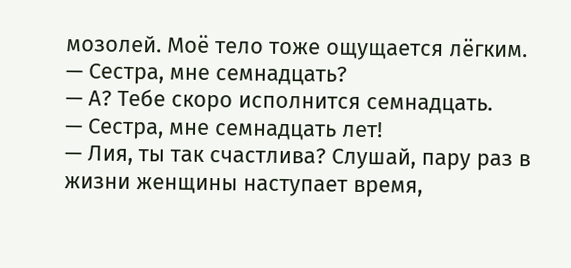мозолей. Моё тело тоже ощущается лёгким.
— Сестра, мне семнадцать?
— А? Тебе скоро исполнится семнадцать.
— Сестра, мне семнадцать лет!
— Лия, ты так счастлива? Слушай, пару раз в жизни женщины наступает время,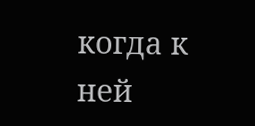когда к ней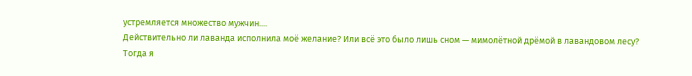устремляется множество мужчин....
Действительно ли лаванда исполнила моё желание? Или всё это было лишь сном — мимолётной дрёмой в лавандовом лесу?
Тогда я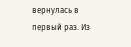вернулась в первый раз. Из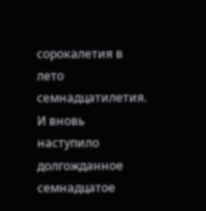сорокалетия в лето семнадцатилетия. И вновь наступило долгожданное семнадцатое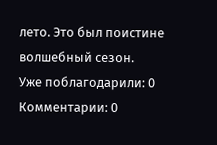лето. Это был поистине волшебный сезон.
Уже поблагодарили: 0
Комментарии: 0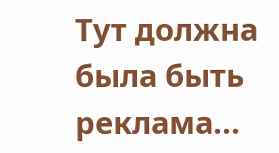Тут должна была быть реклама...